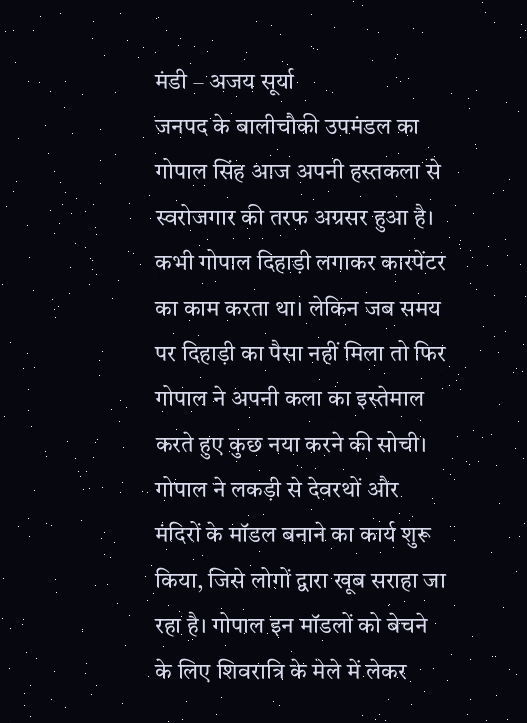मंडी – अजय सूर्या
जनपद के बालीचौकी उपमंडल का गोपाल सिंह आज अपनी हस्तकला से स्वरोजगार की तरफ अग्रसर हुआ है। कभी गोपाल दिहाड़ी लगाकर कारपेंटर का काम करता था। लेकिन जब समय पर दिहाड़ी का पैसा नहीं मिला तो फिर गोपाल ने अपनी कला का इस्तेमाल करते हुए कुछ नया करने की सोची।
गोपाल ने लकड़ी से देवरथों और मंदिरों के मॉडल बनाने का कार्य शुरू किया, जिसे लोगों द्वारा खूब सराहा जा रहा है। गोपाल इन मॉडलों को बेचने के लिए शिवरात्रि के मेले में लेकर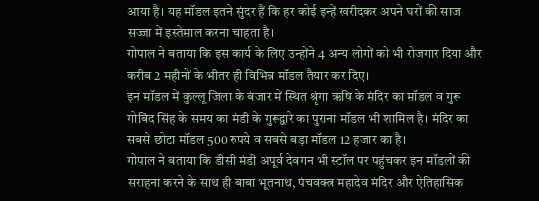आया है। यह मॉडल इतने सुंदर हैं कि हर कोई इन्हें खरीदकर अपने घरों की साज सज्जा में इस्तेमाल करना चाहता है।
गोपाल ने बताया कि इस कार्य के लिए उन्होंने 4 अन्य लोगों को भी रोजगार दिया और करीब 2 महीनों के भीतर ही विभिन्न मॉडल तैयार कर दिए।
इन मॉडल में कुल्लू जिला के बंजार में स्थित श्रृंगा ऋषि के मंदिर का मॉडल व गुरू गोबिंद सिंह के समय का मंडी के गुरूद्वारे का पुराना मॉडल भी शामिल है। मंदिर का सबसे छोटा मॉडल 500 रुपये व सबसे बड़ा मॉडल 12 हजार का है।
गोपाल ने बताया कि डीसी मंडी अपूर्व देवगन भी स्टॉल पर पहुंचकर इन मॉडलों की सराहना करने के साथ ही बाबा भूतनाथ, पंचवक्त्र महादेव मंदिर और ऐतिहासिक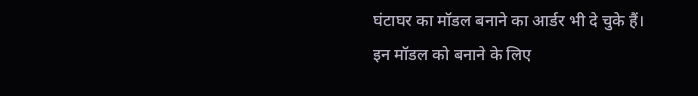घंटाघर का मॉडल बनाने का आर्डर भी दे चुके हैं।
इन मॉडल को बनाने के लिए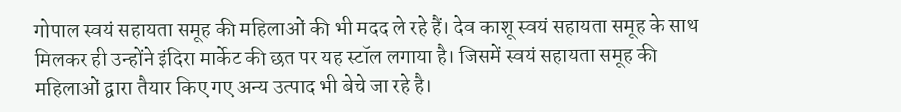गोपाल स्वयं सहायता समूह की महिलाओं की भी मदद ले रहे हैं। देव काशू स्वयं सहायता समूह के साथ मिलकर ही उन्होंने इंदिरा मार्केट की छत पर यह स्टॉल लगाया है। जिसमें स्वयं सहायता समूह की महिलाओं द्वारा तैयार किए गए अन्य उत्पाद भी बेचे जा रहे है।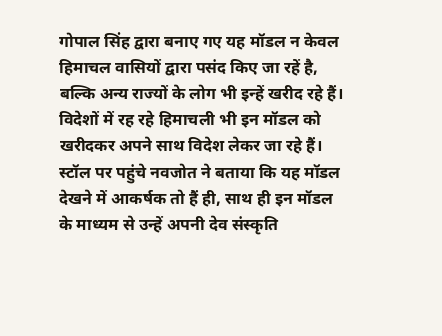गोपाल सिंह द्वारा बनाए गए यह मॉडल न केवल हिमाचल वासियों द्वारा पसंद किए जा रहें है, बल्कि अन्य राज्यों के लोग भी इन्हें खरीद रहे हैं। विदेशों में रह रहे हिमाचली भी इन मॉडल को खरीदकर अपने साथ विदेश लेकर जा रहे हैं।
स्टॉल पर पहुंचे नवजोत ने बताया कि यह मॉडल देखने में आकर्षक तो हैं ही, साथ ही इन मॉडल के माध्यम से उन्हें अपनी देव संस्कृति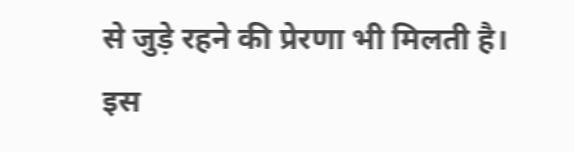से जुड़े रहने की प्रेरणा भी मिलती है।
इस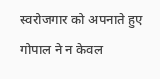स्वरोजगार को अपनाते हुए गोपाल ने न केवल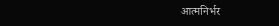आत्मनिर्भर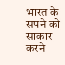भारत के सपने को साकार करने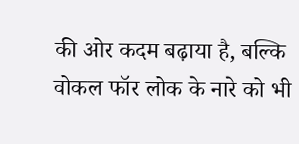की ओर कदम बढ़ाया है, बल्कि वोकल फॉर लोक के नारे को भी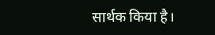सार्थक किया है।